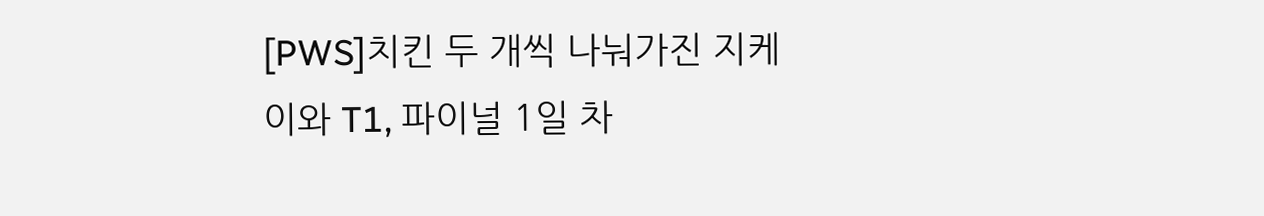[PWS]치킨 두 개씩 나눠가진 지케이와 T1, 파이널 1일 차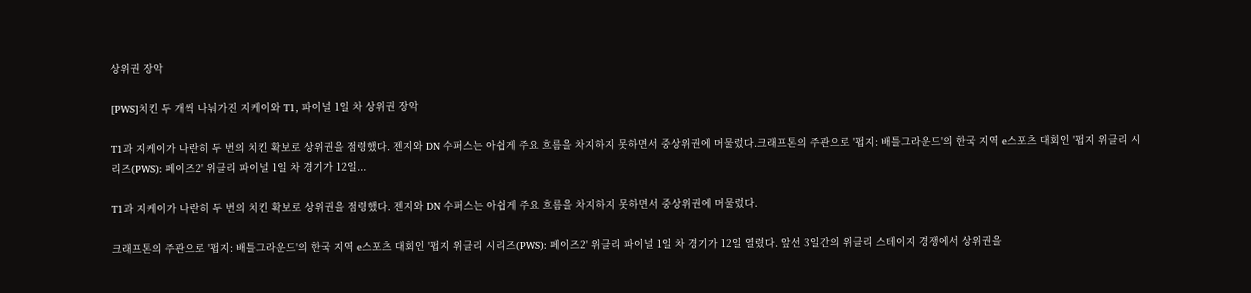상위권 장악

[PWS]치킨 두 개씩 나눠가진 지케이와 T1, 파이널 1일 차 상위권 장악

T1과 지케이가 나란히 두 번의 치킨 확보로 상위권을 점령했다. 젠지와 DN 수퍼스는 아쉽게 주요 흐름을 차지하지 못하면서 중상위권에 머물렀다.크래프톤의 주관으로 '펍지: 배틀그라운드'의 한국 지역 e스포츠 대회인 '펍지 위클리 시리즈(PWS): 페이즈2' 위클리 파이널 1일 차 경기가 12일...

T1과 지케이가 나란히 두 번의 치킨 확보로 상위권을 점령했다. 젠지와 DN 수퍼스는 아쉽게 주요 흐름을 차지하지 못하면서 중상위권에 머물렀다.

크래프톤의 주관으로 '펍지: 배틀그라운드'의 한국 지역 e스포츠 대회인 '펍지 위클리 시리즈(PWS): 페이즈2' 위클리 파이널 1일 차 경기가 12일 열렸다. 앞선 3일간의 위클리 스테이지 경쟁에서 상위권을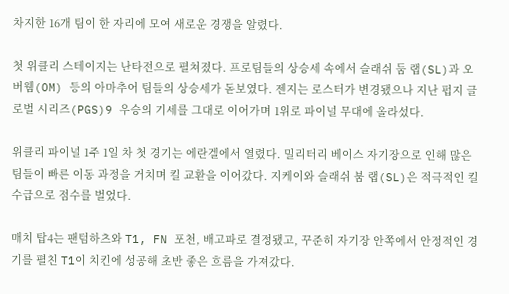차지한 16개 팀이 한 자리에 모여 새로운 경쟁을 알렸다.

첫 위클리 스테이지는 난타전으로 펼쳐졌다. 프로팀들의 상승세 속에서 슬래쉬 둠 랩(SL)과 오버웸(OM) 등의 아마추어 팀들의 상승세가 돋보였다. 젠지는 로스터가 변경됐으나 지난 펍지 글로벌 시리즈(PGS)9 우승의 기세를 그대로 이어가며 1위로 파이널 무대에 올라섰다.

위클리 파이널 1주 1일 차 첫 경기는 에란겔에서 열렸다. 밀리터리 베이스 자기장으로 인해 많은 팀들이 빠른 이동 과정을 거치며 킬 교환을 이어갔다. 지케이와 슬래쉬 붐 랩(SL)은 적극적인 킬 수급으로 점수를 벌었다.

매치 탑4는 팬텀하츠와 T1, FN 포천, 배고파로 결정됐고, 꾸준히 자기장 안쪽에서 안정적인 경기를 펼친 T1이 치킨에 성공해 초반 좋은 흐름을 가져갔다.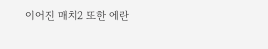이어진 매치2 또한 에란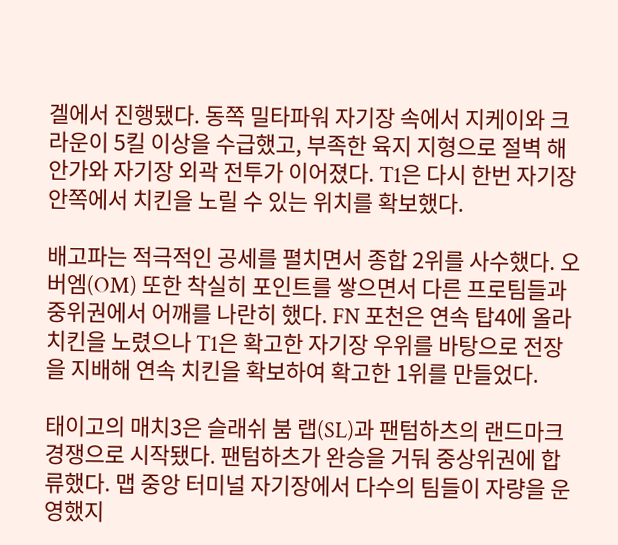겔에서 진행됐다. 동쪽 밀타파워 자기장 속에서 지케이와 크라운이 5킬 이상을 수급했고, 부족한 육지 지형으로 절벽 해안가와 자기장 외곽 전투가 이어졌다. T1은 다시 한번 자기장 안쪽에서 치킨을 노릴 수 있는 위치를 확보했다.

배고파는 적극적인 공세를 펼치면서 종합 2위를 사수했다. 오버엠(OM) 또한 착실히 포인트를 쌓으면서 다른 프로팀들과 중위권에서 어깨를 나란히 했다. FN 포천은 연속 탑4에 올라 치킨을 노렸으나 T1은 확고한 자기장 우위를 바탕으로 전장을 지배해 연속 치킨을 확보하여 확고한 1위를 만들었다.

태이고의 매치3은 슬래쉬 붐 랩(SL)과 팬텀하츠의 랜드마크 경쟁으로 시작됐다. 팬텀하츠가 완승을 거둬 중상위권에 합류했다. 맵 중앙 터미널 자기장에서 다수의 팀들이 자량을 운영했지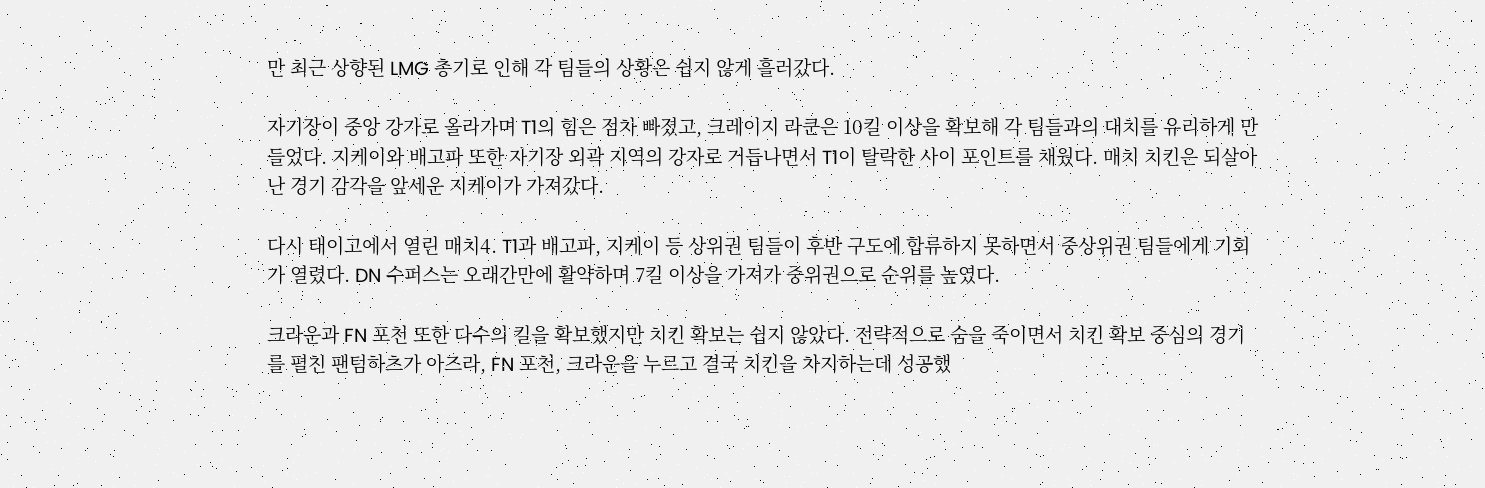만 최근 상향된 LMG 총기로 인해 각 팀들의 상황은 쉽지 않게 흘러갔다.

자기장이 중앙 강가로 올라가며 T1의 힘은 점차 빠졌고, 크레이지 라쿤은 10킬 이상을 확보해 각 팀들과의 대치를 유리하게 만들었다. 지케이와 배고파 또한 자기장 외곽 지역의 강자로 거듭나면서 T1이 탈락한 사이 포인트를 채웠다. 매치 치킨은 되살아난 경기 감각을 앞세운 지케이가 가져갔다.

다시 태이고에서 열린 매치4. T1과 배고파, 지케이 등 상위권 팀들이 후반 구도에 합류하지 못하면서 중상위권 팀들에게 기회가 열렸다. DN 수퍼스는 오래간만에 활약하며 7킬 이상을 가져가 중위권으로 순위를 높였다.

크라운과 FN 포천 또한 다수의 킬을 확보했지만 치킨 확보는 쉽지 않았다. 전략적으로 숨을 죽이면서 치킨 확보 중심의 경기를 펼친 팬텀하츠가 아즈라, FN 포천, 크라운을 누르고 결국 치킨을 차지하는데 성공했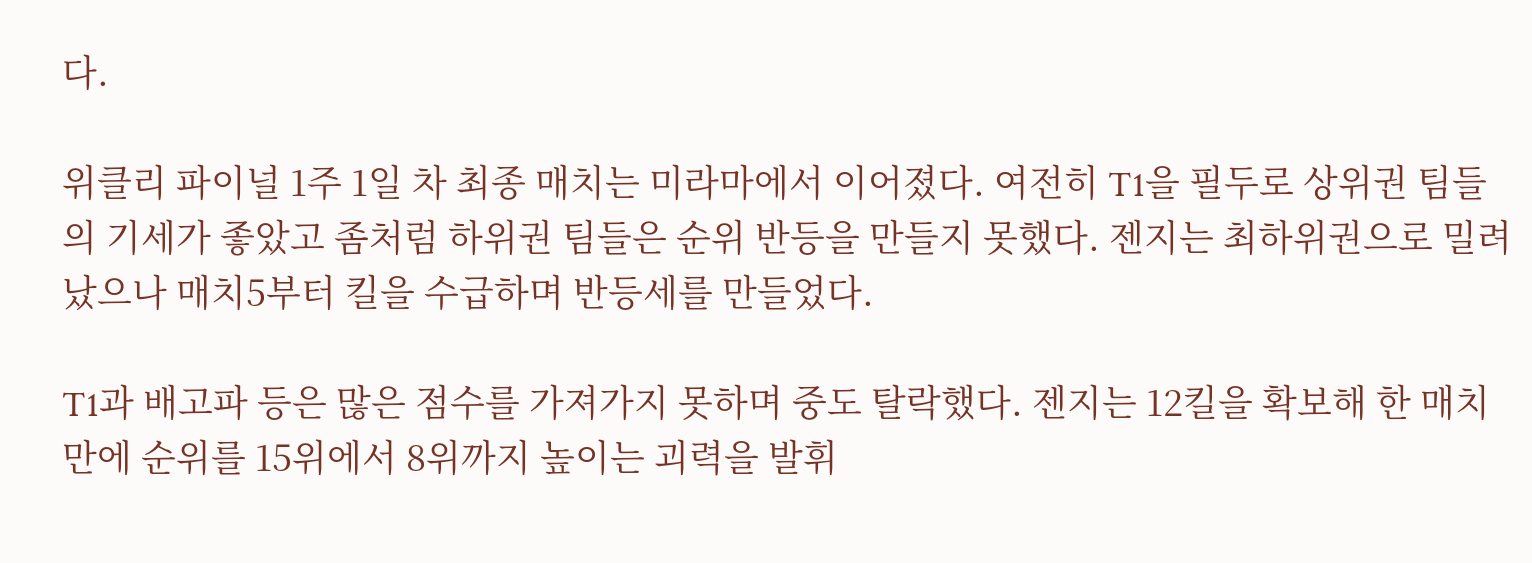다.

위클리 파이널 1주 1일 차 최종 매치는 미라마에서 이어졌다. 여전히 T1을 필두로 상위권 팀들의 기세가 좋았고 좀처럼 하위권 팀들은 순위 반등을 만들지 못했다. 젠지는 최하위권으로 밀려났으나 매치5부터 킬을 수급하며 반등세를 만들었다.

T1과 배고파 등은 많은 점수를 가져가지 못하며 중도 탈락했다. 젠지는 12킬을 확보해 한 매치만에 순위를 15위에서 8위까지 높이는 괴력을 발휘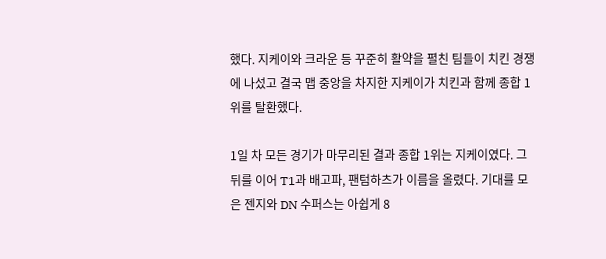했다. 지케이와 크라운 등 꾸준히 활약을 펼친 팀들이 치킨 경쟁에 나섰고 결국 맵 중앙을 차지한 지케이가 치킨과 함께 종합 1위를 탈환했다.

1일 차 모든 경기가 마무리된 결과 종합 1위는 지케이였다. 그 뒤를 이어 T1과 배고파, 팬텀하츠가 이름을 올렸다. 기대를 모은 젠지와 DN 수퍼스는 아쉽게 8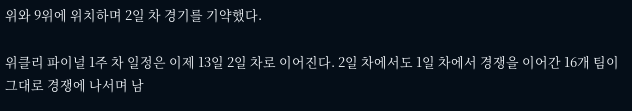위와 9위에 위치하며 2일 차 경기를 기약했다.

위클리 파이널 1주 차 일정은 이제 13일 2일 차로 이어진다. 2일 차에서도 1일 차에서 경쟁을 이어간 16개 팀이 그대로 경쟁에 나서며 남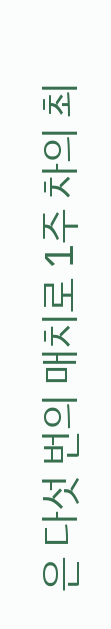은 다섯 번의 매치로 1주 차의 최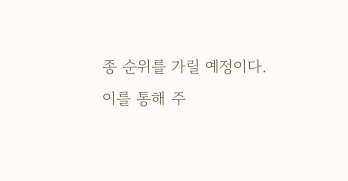종 순위를 가릴 예정이다. 이를 통해 주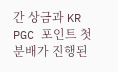간 상금과 KR PGC 포인트 첫 분배가 진행된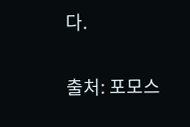다.

출처: 포모스